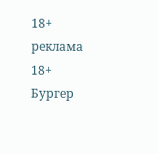18+
реклама
18+
Бургер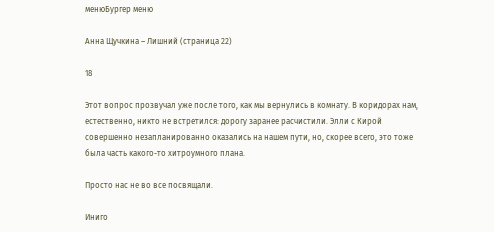менюБургер меню

Анна Щучкина – Лишний (страница 22)

18

Этот вопрос прозвучал уже после того, как мы вернулись в комнату. В коридорах нам, естественно, никто не встретился: дорогу заранее расчистили. Элли с Кирой совершенно незапланированно оказались на нашем пути, но, скорее всего, это тоже была часть какого-то хитроумного плана.

Просто нас не во все посвящали.

Иниго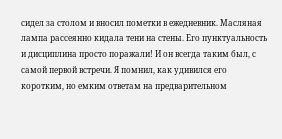сидел за столом и вносил пометки в ежедневник. Масляная лампа рассеянно кидала тени на стены. Его пунктуальность и дисциплина просто поражали! И он всегда таким был, с самой первой встречи. Я помнил, как удивился его коротким, но емким ответам на предварительном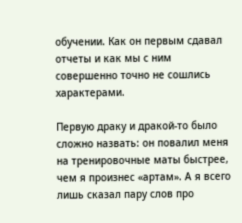обучении. Как он первым сдавал отчеты и как мы с ним совершенно точно не сошлись характерами.

Первую драку и дракой-то было сложно назвать: он повалил меня на тренировочные маты быстрее, чем я произнес «артам». А я всего лишь сказал пару слов про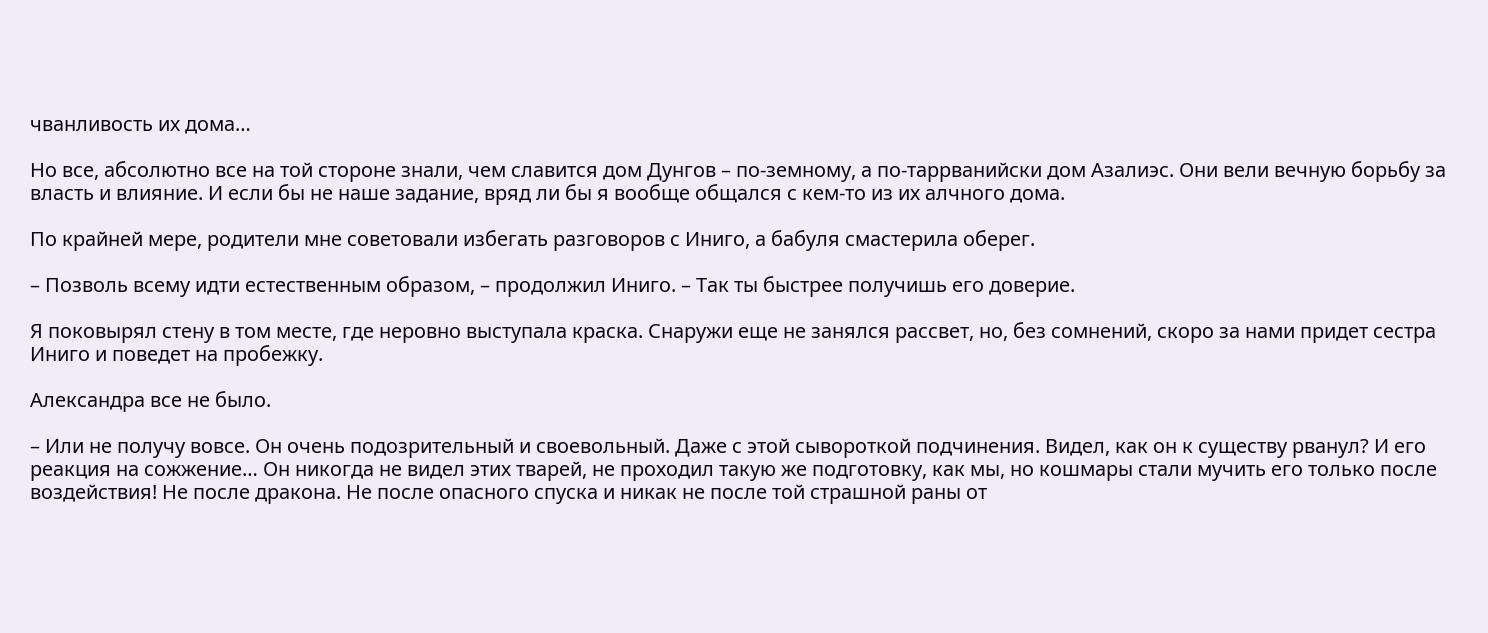чванливость их дома…

Но все, абсолютно все на той стороне знали, чем славится дом Дунгов – по-земному, а по-таррванийски дом Азалиэс. Они вели вечную борьбу за власть и влияние. И если бы не наше задание, вряд ли бы я вообще общался с кем-то из их алчного дома.

По крайней мере, родители мне советовали избегать разговоров с Иниго, а бабуля смастерила оберег.

– Позволь всему идти естественным образом, – продолжил Иниго. – Так ты быстрее получишь его доверие.

Я поковырял стену в том месте, где неровно выступала краска. Снаружи еще не занялся рассвет, но, без сомнений, скоро за нами придет сестра Иниго и поведет на пробежку.

Александра все не было.

– Или не получу вовсе. Он очень подозрительный и своевольный. Даже с этой сывороткой подчинения. Видел, как он к существу рванул? И его реакция на сожжение… Он никогда не видел этих тварей, не проходил такую же подготовку, как мы, но кошмары стали мучить его только после воздействия! Не после дракона. Не после опасного спуска и никак не после той страшной раны от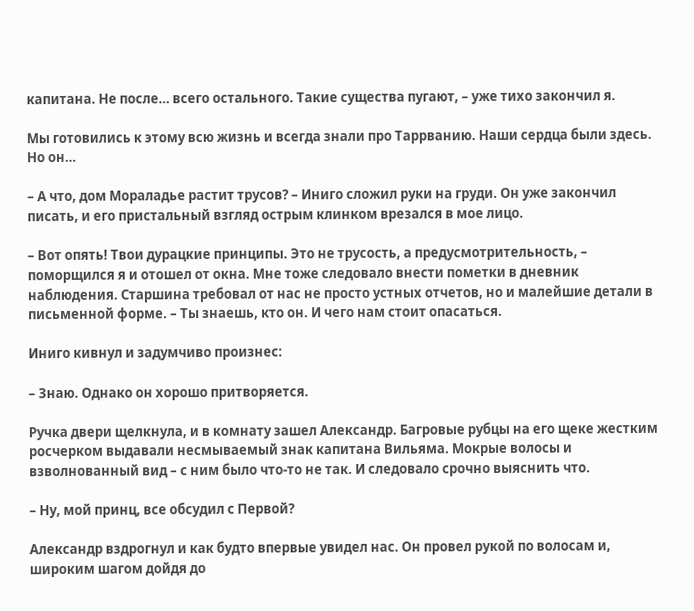капитана. Не после… всего остального. Такие существа пугают, – уже тихо закончил я.

Мы готовились к этому всю жизнь и всегда знали про Таррванию. Наши сердца были здесь. Но он…

– А что, дом Мораладье растит трусов? – Иниго сложил руки на груди. Он уже закончил писать, и его пристальный взгляд острым клинком врезался в мое лицо.

– Вот опять! Твои дурацкие принципы. Это не трусость, а предусмотрительность, – поморщился я и отошел от окна. Мне тоже следовало внести пометки в дневник наблюдения. Старшина требовал от нас не просто устных отчетов, но и малейшие детали в письменной форме. – Ты знаешь, кто он. И чего нам стоит опасаться.

Иниго кивнул и задумчиво произнес:

– Знаю. Однако он хорошо притворяется.

Ручка двери щелкнула, и в комнату зашел Александр. Багровые рубцы на его щеке жестким росчерком выдавали несмываемый знак капитана Вильяма. Мокрые волосы и взволнованный вид – с ним было что-то не так. И следовало срочно выяснить что.

– Ну, мой принц, все обсудил с Первой?

Александр вздрогнул и как будто впервые увидел нас. Он провел рукой по волосам и, широким шагом дойдя до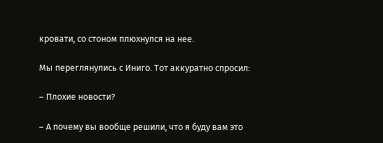кровати, со стоном плюхнулся на нее.

Мы переглянулись с Иниго. Тот аккуратно спросил:

– Плохие новости?

– А почему вы вообще решили, что я буду вам это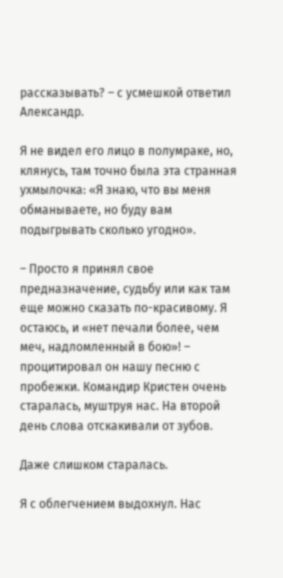рассказывать? – с усмешкой ответил Александр.

Я не видел его лицо в полумраке, но, клянусь, там точно была эта странная ухмылочка: «Я знаю, что вы меня обманываете, но буду вам подыгрывать сколько угодно».

– Просто я принял свое предназначение, судьбу или как там еще можно сказать по-красивому. Я остаюсь, и «нет печали более, чем меч, надломленный в бою»! – процитировал он нашу песню с пробежки. Командир Кристен очень старалась, муштруя нас. На второй день слова отскакивали от зубов.

Даже слишком старалась.

Я с облегчением выдохнул. Нас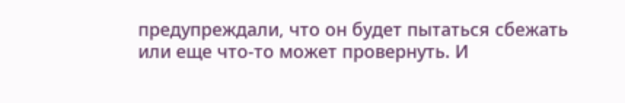предупреждали, что он будет пытаться сбежать или еще что-то может провернуть. И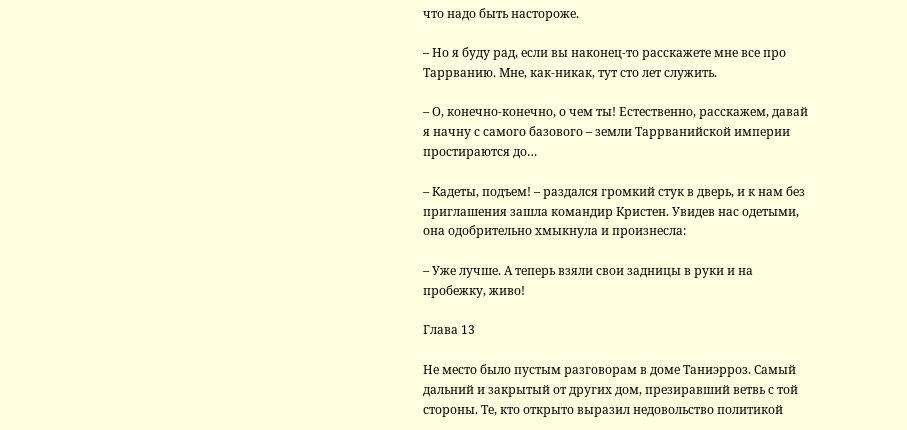что надо быть настороже.

– Но я буду рад, если вы наконец-то расскажете мне все про Таррванию. Мне, как-никак, тут сто лет служить.

– О, конечно-конечно, о чем ты! Естественно, расскажем, давай я начну с самого базового – земли Таррванийской империи простираются до…

– Кадеты, подъем! – раздался громкий стук в дверь, и к нам без приглашения зашла командир Кристен. Увидев нас одетыми, она одобрительно хмыкнула и произнесла:

– Уже лучше. А теперь взяли свои задницы в руки и на пробежку, живо!

Глава 13

Не место было пустым разговорам в доме Таниэрроз. Самый дальний и закрытый от других дом, презиравший ветвь с той стороны. Те, кто открыто выразил недовольство политикой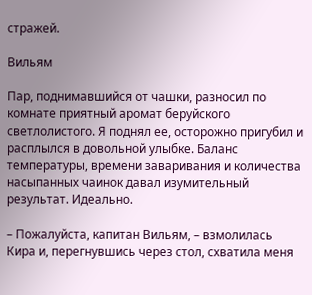стражей.

Вильям

Пар, поднимавшийся от чашки, разносил по комнате приятный аромат беруйского светлолистого. Я поднял ее, осторожно пригубил и расплылся в довольной улыбке. Баланс температуры, времени заваривания и количества насыпанных чаинок давал изумительный результат. Идеально.

– Пожалуйста, капитан Вильям, – взмолилась Кира и, перегнувшись через стол, схватила меня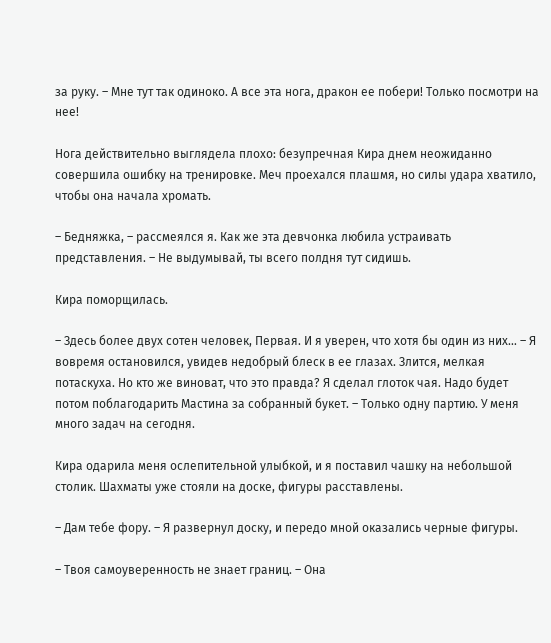за руку. – Мне тут так одиноко. А все эта нога, дракон ее побери! Только посмотри на нее!

Нога действительно выглядела плохо: безупречная Кира днем неожиданно совершила ошибку на тренировке. Меч проехался плашмя, но силы удара хватило, чтобы она начала хромать.

– Бедняжка, – рассмеялся я. Как же эта девчонка любила устраивать представления. – Не выдумывай, ты всего полдня тут сидишь.

Кира поморщилась.

– Здесь более двух сотен человек, Первая. И я уверен, что хотя бы один из них… – Я вовремя остановился, увидев недобрый блеск в ее глазах. Злится, мелкая потаскуха. Но кто же виноват, что это правда? Я сделал глоток чая. Надо будет потом поблагодарить Мастина за собранный букет. – Только одну партию. У меня много задач на сегодня.

Кира одарила меня ослепительной улыбкой, и я поставил чашку на небольшой столик. Шахматы уже стояли на доске, фигуры расставлены.

– Дам тебе фору. – Я развернул доску, и передо мной оказались черные фигуры.

– Твоя самоуверенность не знает границ. – Она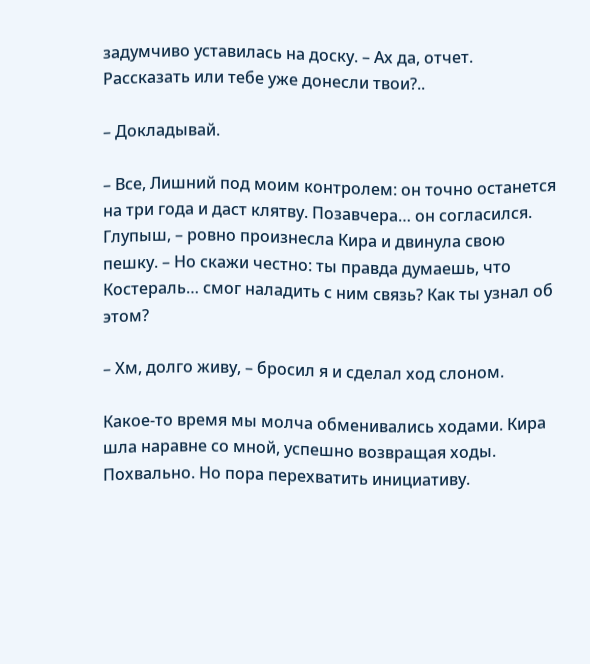задумчиво уставилась на доску. – Ах да, отчет. Рассказать или тебе уже донесли твои?..

– Докладывай.

– Все, Лишний под моим контролем: он точно останется на три года и даст клятву. Позавчера… он согласился. Глупыш, – ровно произнесла Кира и двинула свою пешку. – Но скажи честно: ты правда думаешь, что Костераль… смог наладить с ним связь? Как ты узнал об этом?

– Хм, долго живу, – бросил я и сделал ход слоном.

Какое-то время мы молча обменивались ходами. Кира шла наравне со мной, успешно возвращая ходы. Похвально. Но пора перехватить инициативу.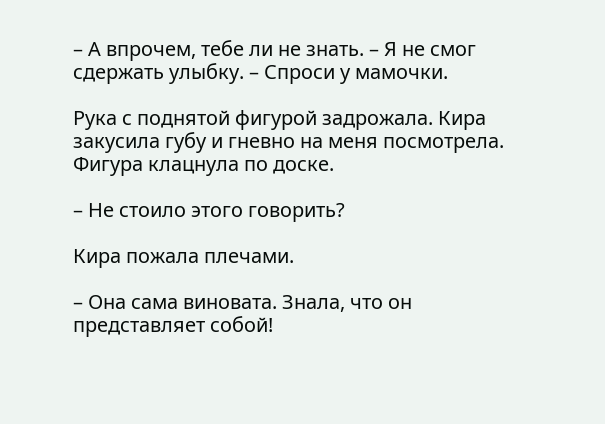– А впрочем, тебе ли не знать. – Я не смог сдержать улыбку. – Спроси у мамочки.

Рука с поднятой фигурой задрожала. Кира закусила губу и гневно на меня посмотрела. Фигура клацнула по доске.

– Не стоило этого говорить?

Кира пожала плечами.

– Она сама виновата. Знала, что он представляет собой!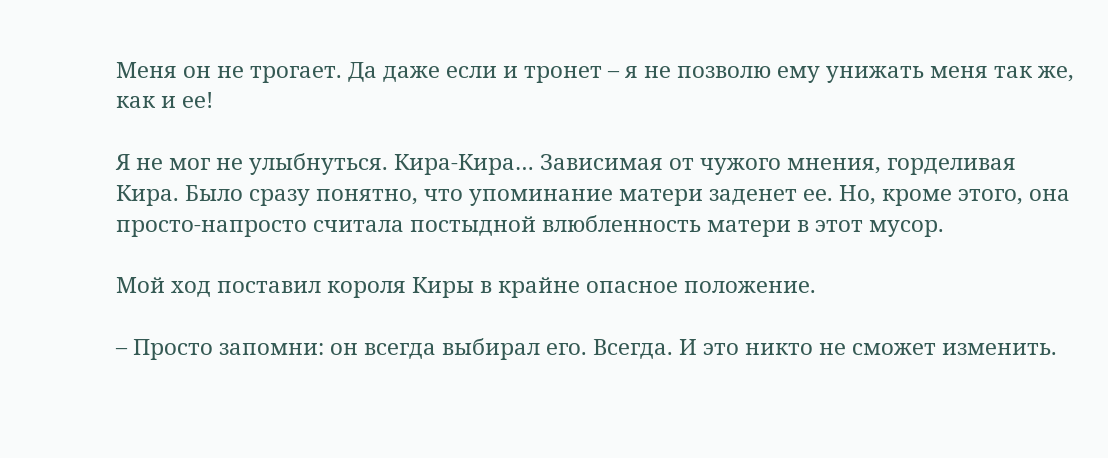Меня он не трогает. Да даже если и тронет – я не позволю ему унижать меня так же, как и ее!

Я не мог не улыбнуться. Кира-Кира… Зависимая от чужого мнения, горделивая Кира. Было сразу понятно, что упоминание матери заденет ее. Но, кроме этого, она просто-напросто считала постыдной влюбленность матери в этот мусор.

Мой ход поставил короля Киры в крайне опасное положение.

– Просто запомни: он всегда выбирал его. Всегда. И это никто не сможет изменить.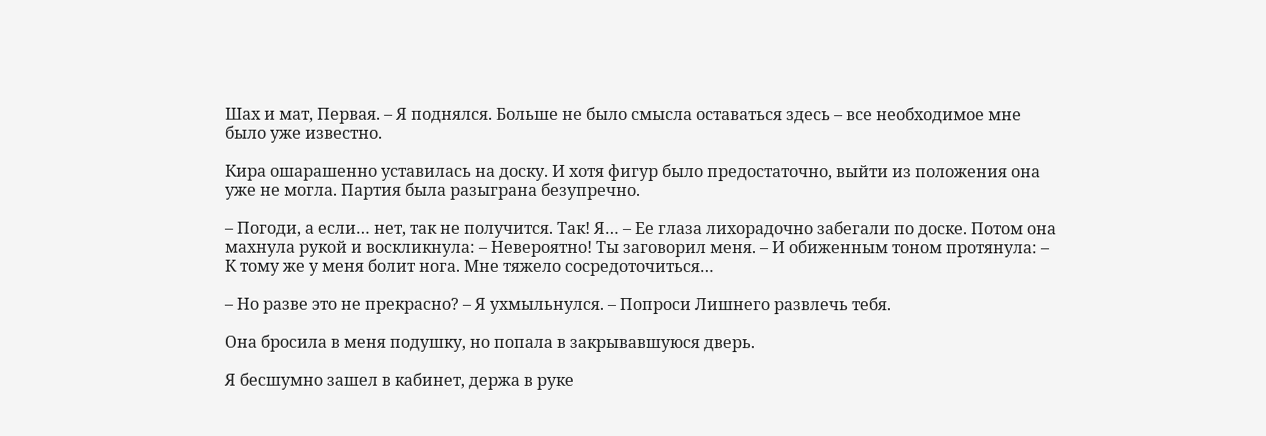Шах и мат, Первая. – Я поднялся. Больше не было смысла оставаться здесь – все необходимое мне было уже известно.

Кира ошарашенно уставилась на доску. И хотя фигур было предостаточно, выйти из положения она уже не могла. Партия была разыграна безупречно.

– Погоди, а если… нет, так не получится. Так! Я… – Ее глаза лихорадочно забегали по доске. Потом она махнула рукой и воскликнула: – Невероятно! Ты заговорил меня. – И обиженным тоном протянула: – К тому же у меня болит нога. Мне тяжело сосредоточиться…

– Но разве это не прекрасно? – Я ухмыльнулся. – Попроси Лишнего развлечь тебя.

Она бросила в меня подушку, но попала в закрывавшуюся дверь.

Я бесшумно зашел в кабинет, держа в руке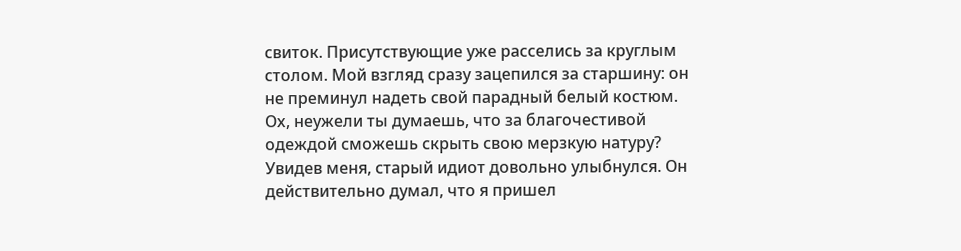свиток. Присутствующие уже расселись за круглым столом. Мой взгляд сразу зацепился за старшину: он не преминул надеть свой парадный белый костюм. Ох, неужели ты думаешь, что за благочестивой одеждой сможешь скрыть свою мерзкую натуру? Увидев меня, старый идиот довольно улыбнулся. Он действительно думал, что я пришел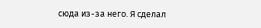сюда из-за него. Я сделал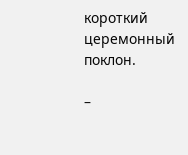короткий церемонный поклон.

–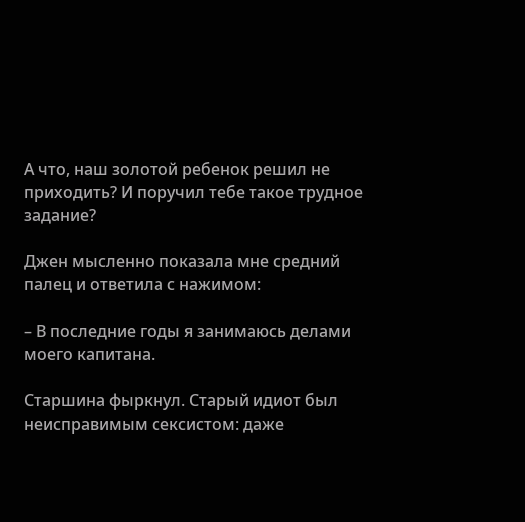А что, наш золотой ребенок решил не приходить? И поручил тебе такое трудное задание?

Джен мысленно показала мне средний палец и ответила с нажимом:

– В последние годы я занимаюсь делами моего капитана.

Старшина фыркнул. Старый идиот был неисправимым сексистом: даже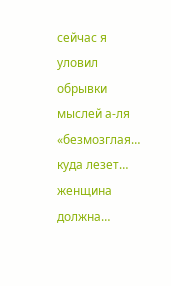сейчас я уловил обрывки мыслей а-ля «безмозглая… куда лезет… женщина должна…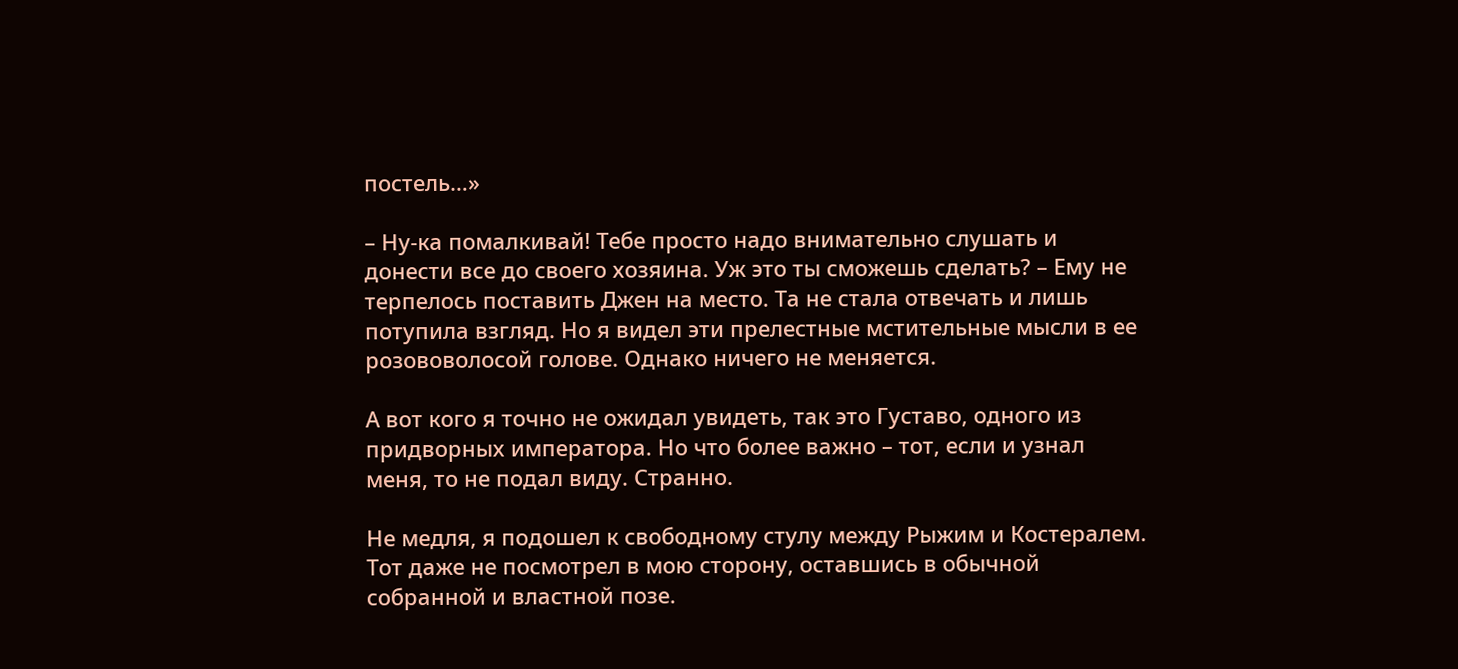постель…»

– Ну-ка помалкивай! Тебе просто надо внимательно слушать и донести все до своего хозяина. Уж это ты сможешь сделать? – Ему не терпелось поставить Джен на место. Та не стала отвечать и лишь потупила взгляд. Но я видел эти прелестные мстительные мысли в ее розововолосой голове. Однако ничего не меняется.

А вот кого я точно не ожидал увидеть, так это Густаво, одного из придворных императора. Но что более важно – тот, если и узнал меня, то не подал виду. Странно.

Не медля, я подошел к свободному стулу между Рыжим и Костералем. Тот даже не посмотрел в мою сторону, оставшись в обычной собранной и властной позе.